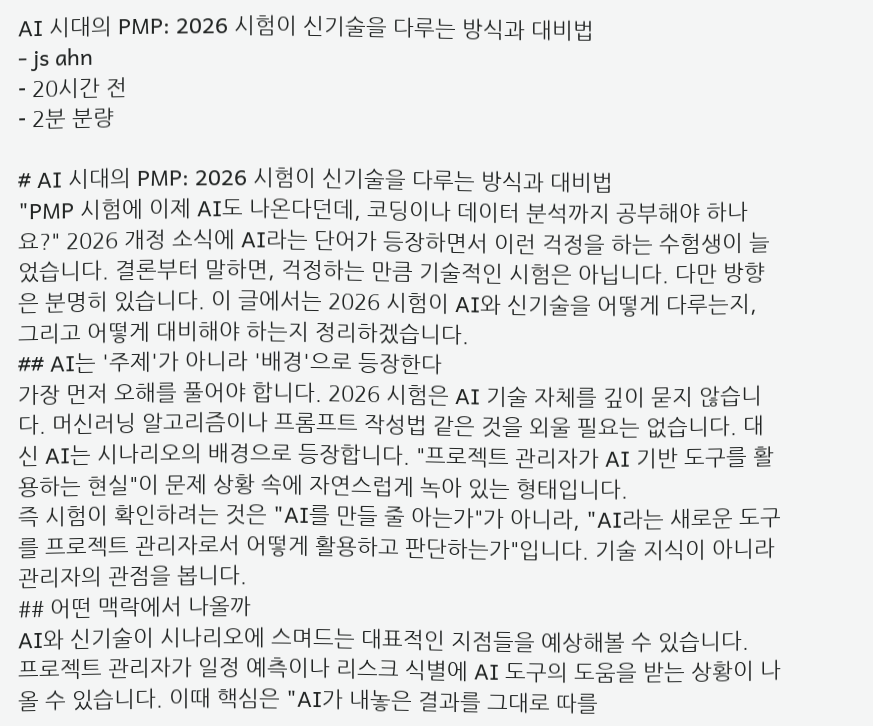AI 시대의 PMP: 2026 시험이 신기술을 다루는 방식과 대비법
- js ahn
- 20시간 전
- 2분 분량

# AI 시대의 PMP: 2026 시험이 신기술을 다루는 방식과 대비법
"PMP 시험에 이제 AI도 나온다던데, 코딩이나 데이터 분석까지 공부해야 하나요?" 2026 개정 소식에 AI라는 단어가 등장하면서 이런 걱정을 하는 수험생이 늘었습니다. 결론부터 말하면, 걱정하는 만큼 기술적인 시험은 아닙니다. 다만 방향은 분명히 있습니다. 이 글에서는 2026 시험이 AI와 신기술을 어떻게 다루는지, 그리고 어떻게 대비해야 하는지 정리하겠습니다.
## AI는 '주제'가 아니라 '배경'으로 등장한다
가장 먼저 오해를 풀어야 합니다. 2026 시험은 AI 기술 자체를 깊이 묻지 않습니다. 머신러닝 알고리즘이나 프롬프트 작성법 같은 것을 외울 필요는 없습니다. 대신 AI는 시나리오의 배경으로 등장합니다. "프로젝트 관리자가 AI 기반 도구를 활용하는 현실"이 문제 상황 속에 자연스럽게 녹아 있는 형태입니다.
즉 시험이 확인하려는 것은 "AI를 만들 줄 아는가"가 아니라, "AI라는 새로운 도구를 프로젝트 관리자로서 어떻게 활용하고 판단하는가"입니다. 기술 지식이 아니라 관리자의 관점을 봅니다.
## 어떤 맥락에서 나올까
AI와 신기술이 시나리오에 스며드는 대표적인 지점들을 예상해볼 수 있습니다.
프로젝트 관리자가 일정 예측이나 리스크 식별에 AI 도구의 도움을 받는 상황이 나올 수 있습니다. 이때 핵심은 "AI가 내놓은 결과를 그대로 따를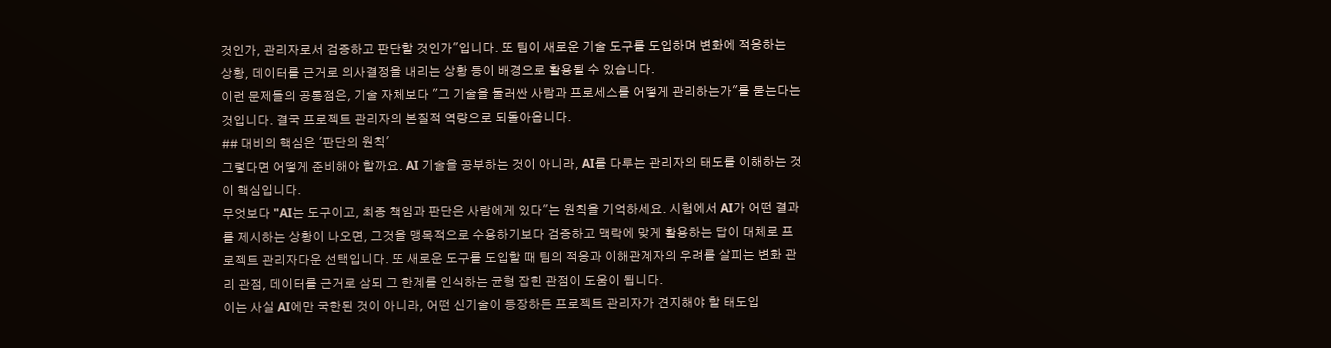것인가, 관리자로서 검증하고 판단할 것인가"입니다. 또 팀이 새로운 기술 도구를 도입하며 변화에 적응하는 상황, 데이터를 근거로 의사결정을 내리는 상황 등이 배경으로 활용될 수 있습니다.
이런 문제들의 공통점은, 기술 자체보다 "그 기술을 둘러싼 사람과 프로세스를 어떻게 관리하는가"를 묻는다는 것입니다. 결국 프로젝트 관리자의 본질적 역량으로 되돌아옵니다.
## 대비의 핵심은 '판단의 원칙'
그렇다면 어떻게 준비해야 할까요. AI 기술을 공부하는 것이 아니라, AI를 다루는 관리자의 태도를 이해하는 것이 핵심입니다.
무엇보다 "AI는 도구이고, 최종 책임과 판단은 사람에게 있다"는 원칙을 기억하세요. 시험에서 AI가 어떤 결과를 제시하는 상황이 나오면, 그것을 맹목적으로 수용하기보다 검증하고 맥락에 맞게 활용하는 답이 대체로 프로젝트 관리자다운 선택입니다. 또 새로운 도구를 도입할 때 팀의 적응과 이해관계자의 우려를 살피는 변화 관리 관점, 데이터를 근거로 삼되 그 한계를 인식하는 균형 잡힌 관점이 도움이 됩니다.
이는 사실 AI에만 국한된 것이 아니라, 어떤 신기술이 등장하든 프로젝트 관리자가 견지해야 할 태도입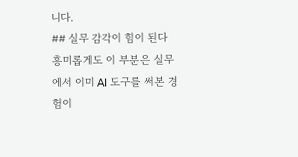니다.
## 실무 감각이 힘이 된다
흥미롭게도 이 부분은 실무에서 이미 AI 도구를 써본 경험이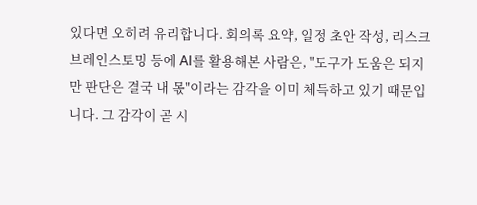있다면 오히려 유리합니다. 회의록 요약, 일정 초안 작성, 리스크 브레인스토밍 등에 AI를 활용해본 사람은, "도구가 도움은 되지만 판단은 결국 내 몫"이라는 감각을 이미 체득하고 있기 때문입니다. 그 감각이 곧 시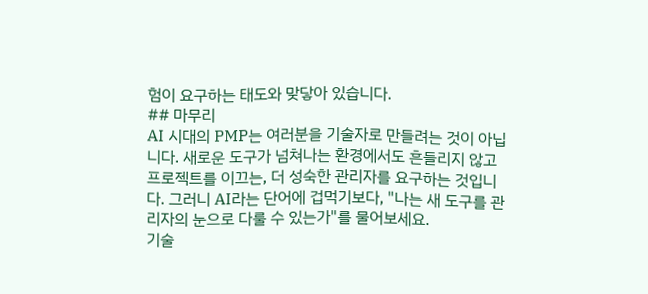험이 요구하는 태도와 맞닿아 있습니다.
## 마무리
AI 시대의 PMP는 여러분을 기술자로 만들려는 것이 아닙니다. 새로운 도구가 넘쳐나는 환경에서도 흔들리지 않고 프로젝트를 이끄는, 더 성숙한 관리자를 요구하는 것입니다. 그러니 AI라는 단어에 겁먹기보다, "나는 새 도구를 관리자의 눈으로 다룰 수 있는가"를 물어보세요.
기술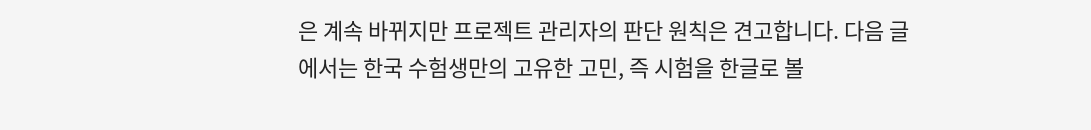은 계속 바뀌지만 프로젝트 관리자의 판단 원칙은 견고합니다. 다음 글에서는 한국 수험생만의 고유한 고민, 즉 시험을 한글로 볼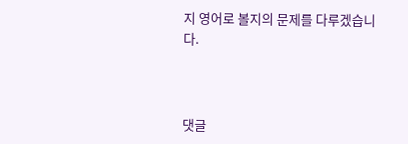지 영어로 볼지의 문제를 다루겠습니다.



댓글